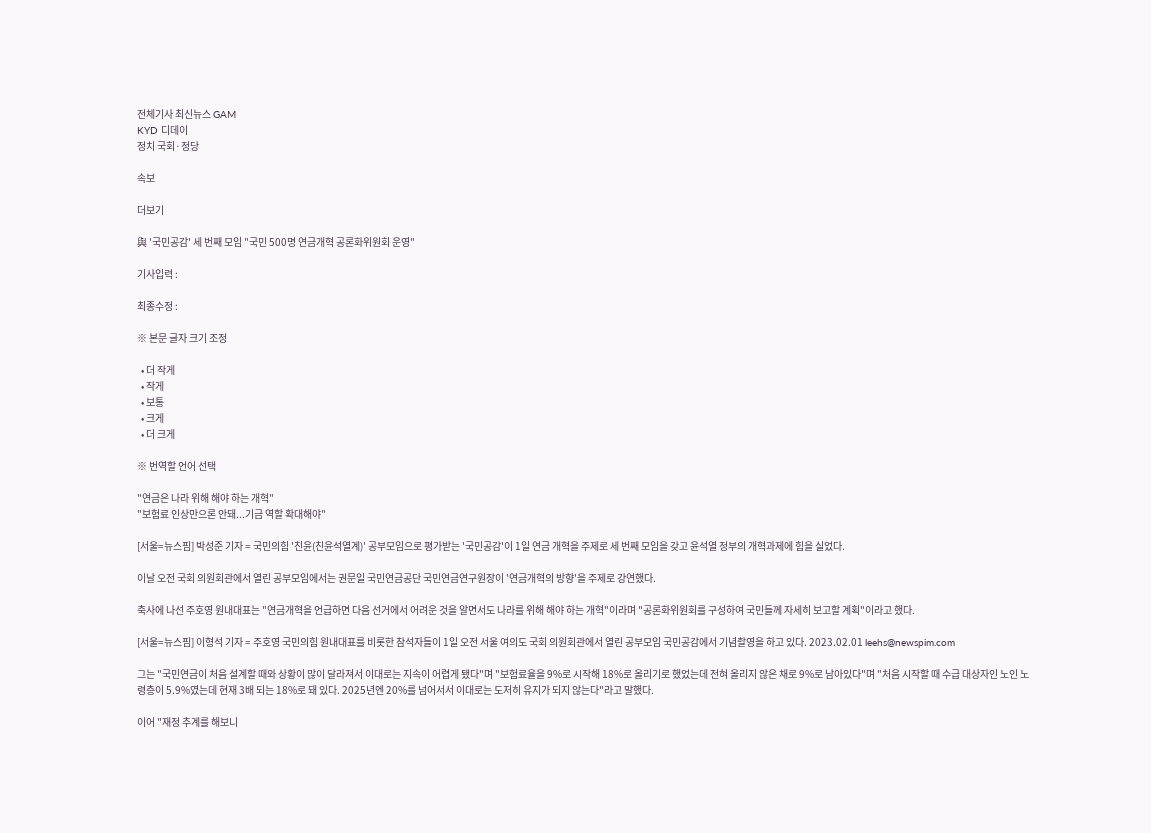전체기사 최신뉴스 GAM
KYD 디데이
정치 국회·정당

속보

더보기

與 '국민공감' 세 번째 모임 "국민 500명 연금개혁 공론화위원회 운영"

기사입력 :

최종수정 :

※ 본문 글자 크기 조정

  • 더 작게
  • 작게
  • 보통
  • 크게
  • 더 크게

※ 번역할 언어 선택

"연금은 나라 위해 해야 하는 개혁"
"보험료 인상만으론 안돼...기금 역할 확대해야"

[서울=뉴스핌] 박성준 기자 = 국민의힘 '친윤(친윤석열계)' 공부모임으로 평가받는 '국민공감'이 1일 연금 개혁을 주제로 세 번째 모임을 갖고 윤석열 정부의 개혁과제에 힘을 실었다.

이날 오전 국회 의원회관에서 열린 공부모임에서는 권문일 국민연금공단 국민연금연구원장이 '연금개혁의 방향'을 주제로 강연했다.

축사에 나선 주호영 원내대표는 "연금개혁을 언급하면 다음 선거에서 어려운 것을 알면서도 나라를 위해 해야 하는 개혁"이라며 "공론화위원회를 구성하여 국민들께 자세히 보고할 계획"이라고 했다.

[서울=뉴스핌] 이형석 기자 = 주호영 국민의힘 원내대표를 비롯한 참석자들이 1일 오전 서울 여의도 국회 의원회관에서 열린 공부모임 국민공감에서 기념촬영을 하고 있다. 2023.02.01 leehs@newspim.com

그는 "국민연금이 처음 설계할 때와 상황이 많이 달라져서 이대로는 지속이 어렵게 됐다"며 "보험료율을 9%로 시작해 18%로 올리기로 했었는데 전혀 올리지 않은 채로 9%로 남아있다"며 "처음 시작할 때 수급 대상자인 노인 노령층이 5.9%였는데 현재 3배 되는 18%로 돼 있다. 2025년엔 20%를 넘어서서 이대로는 도저히 유지가 되지 않는다"라고 말했다.

이어 "재정 추계를 해보니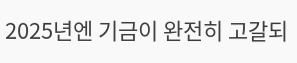2025년엔 기금이 완전히 고갈되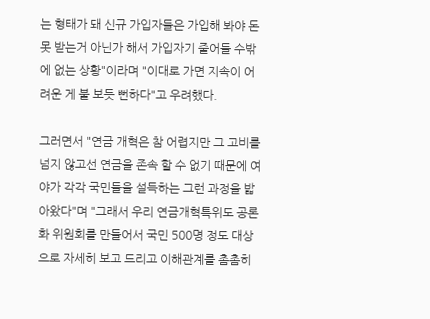는 형태가 돼 신규 가입자들은 가입해 봐야 돈 못 받는거 아닌가 해서 가입자기 줄어들 수밖에 없는 상황"이라며 "이대로 가면 지속이 어려운 게 불 보듯 뻔하다"고 우려했다.

그러면서 "연금 개혁은 참 어렵지만 그 고비를 넘지 않고선 연금을 존속 할 수 없기 때문에 여야가 각각 국민들을 설득하는 그런 과정을 밟아왔다"며 "그래서 우리 연금개혁특위도 공론화 위원회를 만들어서 국민 500명 정도 대상으로 자세히 보고 드리고 이해관계를 촘촘히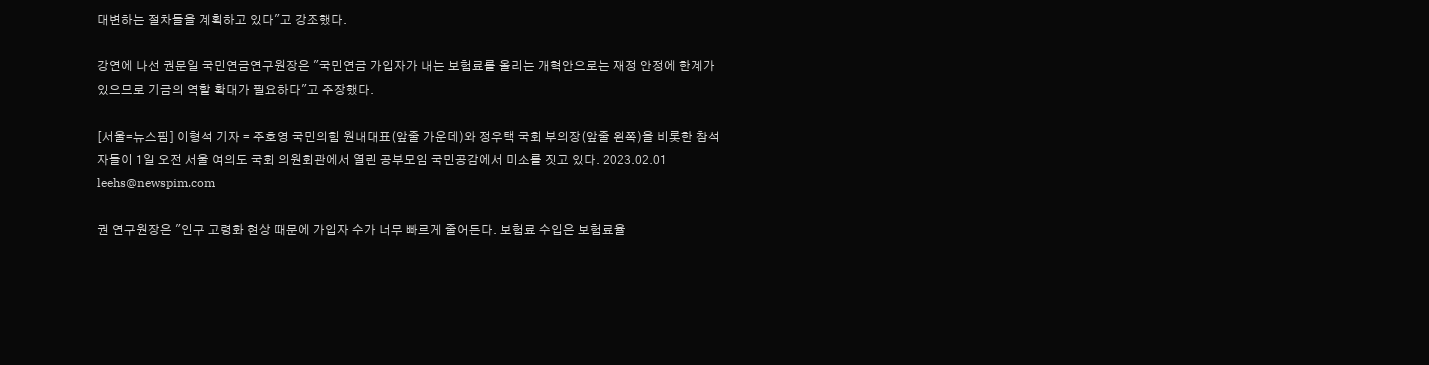대변하는 절차들을 계획하고 있다"고 강조했다.

강연에 나선 권문일 국민연금연구원장은 "국민연금 가입자가 내는 보험료를 올리는 개혁안으로는 재정 안정에 한계가 있으므로 기금의 역할 확대가 필요하다"고 주장했다.

[서울=뉴스핌] 이형석 기자 = 주호영 국민의힘 원내대표(앞줄 가운데)와 정우택 국회 부의장(앞줄 왼쪽)을 비롯한 참석자들이 1일 오전 서울 여의도 국회 의원회관에서 열린 공부모임 국민공감에서 미소를 짓고 있다. 2023.02.01 leehs@newspim.com

권 연구원장은 "인구 고령화 현상 때문에 가입자 수가 너무 빠르게 줄어든다. 보험료 수입은 보험료율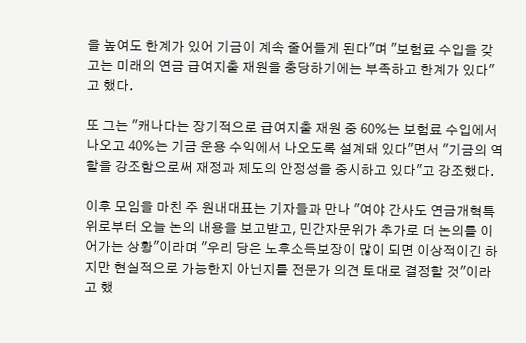을 높여도 한계가 있어 기금이 계속 줄어들게 된다"며 "보험료 수입을 갖고는 미래의 연금 급여지출 재원을 충당하기에는 부족하고 한계가 있다"고 했다.

또 그는 "캐나다는 장기적으로 급여지출 재원 중 60%는 보험료 수입에서 나오고 40%는 기금 운용 수익에서 나오도록 설계돼 있다"면서 "기금의 역할을 강조함으로써 재정과 제도의 안정성을 중시하고 있다"고 강조했다.

이후 모임을 마친 주 원내대표는 기자들과 만나 "여야 간사도 연금개혁특위로부터 오늘 논의 내용을 보고받고, 민간자문위가 추가로 더 논의를 이어가는 상황"이라며 "우리 당은 노후소득보장이 많이 되면 이상적이긴 하지만 현실적으로 가능한지 아닌지를 전문가 의견 토대로 결정할 것"이라고 했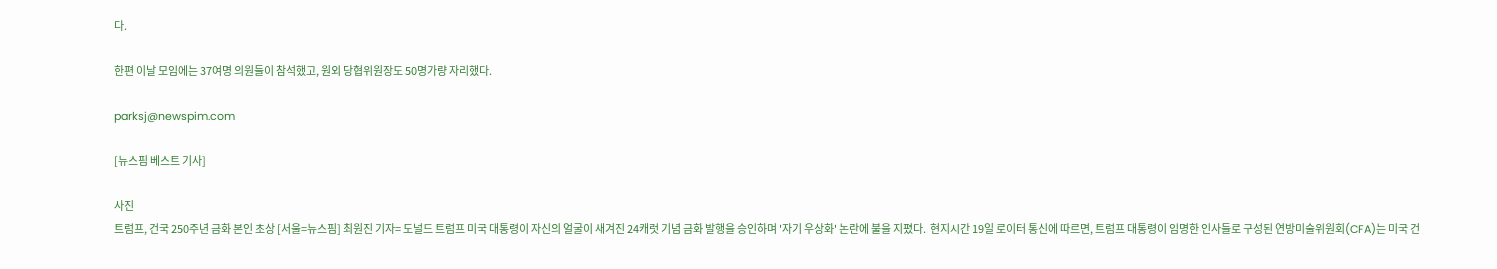다.

한편 이날 모임에는 37여명 의원들이 참석했고, 원외 당협위원장도 50명가량 자리했다.

parksj@newspim.com

[뉴스핌 베스트 기사]

사진
트럼프, 건국 250주년 금화 본인 초상 [서울=뉴스핌] 최원진 기자= 도널드 트럼프 미국 대통령이 자신의 얼굴이 새겨진 24캐럿 기념 금화 발행을 승인하며 '자기 우상화' 논란에 불을 지폈다.  현지시간 19일 로이터 통신에 따르면, 트럼프 대통령이 임명한 인사들로 구성된 연방미술위원회(CFA)는 미국 건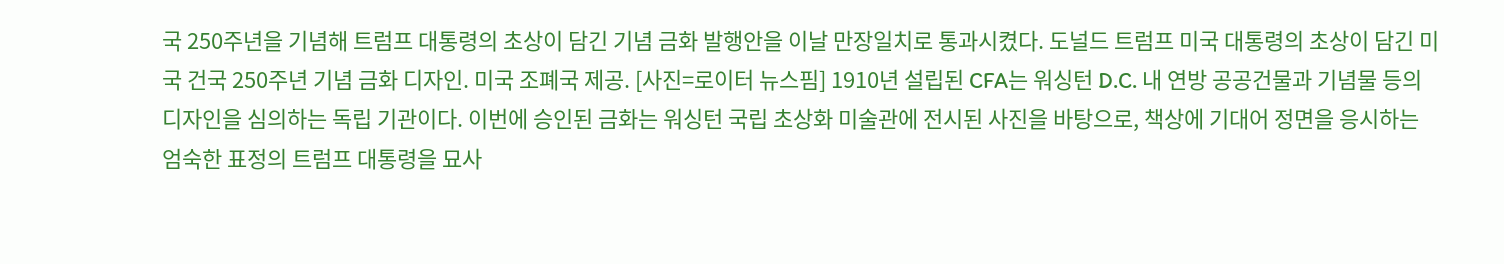국 250주년을 기념해 트럼프 대통령의 초상이 담긴 기념 금화 발행안을 이날 만장일치로 통과시켰다. 도널드 트럼프 미국 대통령의 초상이 담긴 미국 건국 250주년 기념 금화 디자인. 미국 조폐국 제공. [사진=로이터 뉴스핌] 1910년 설립된 CFA는 워싱턴 D.C. 내 연방 공공건물과 기념물 등의 디자인을 심의하는 독립 기관이다. 이번에 승인된 금화는 워싱턴 국립 초상화 미술관에 전시된 사진을 바탕으로, 책상에 기대어 정면을 응시하는 엄숙한 표정의 트럼프 대통령을 묘사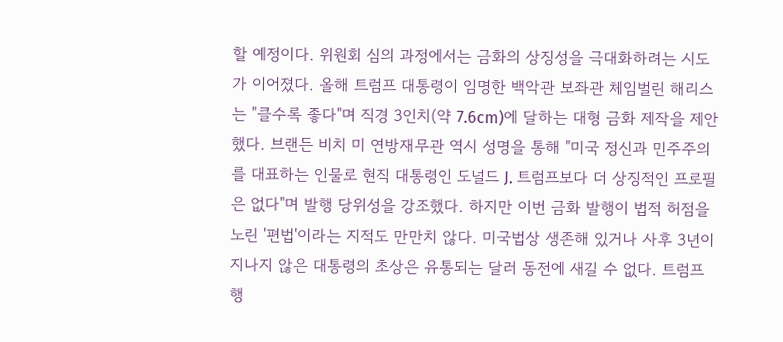할 예정이다. 위원회 심의 과정에서는 금화의 상징성을 극대화하려는 시도가 이어졌다. 올해 트럼프 대통령이 임명한 백악관 보좌관 체임벌린 해리스는 "클수록 좋다"며 직경 3인치(약 7.6cm)에 달하는 대형 금화 제작을 제안했다. 브랜든 비치 미 연방재무관 역시 성명을 통해 "미국 정신과 민주주의를 대표하는 인물로 현직 대통령인 도널드 J. 트럼프보다 더 상징적인 프로필은 없다"며 발행 당위성을 강조했다. 하지만 이번 금화 발행이 법적 허점을 노린 '편법'이라는 지적도 만만치 않다. 미국법상 생존해 있거나 사후 3년이 지나지 않은 대통령의 초상은 유통되는 달러 동전에 새길 수 없다. 트럼프 행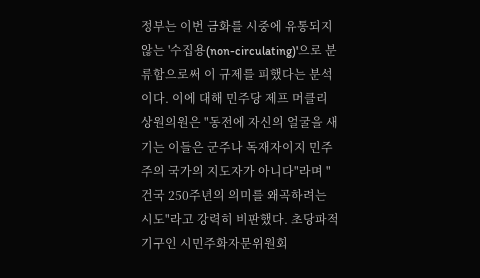정부는 이번 금화를 시중에 유통되지 않는 '수집용(non-circulating)'으로 분류함으로써 이 규제를 피했다는 분석이다. 이에 대해 민주당 제프 머클리 상원의원은 "동전에 자신의 얼굴을 새기는 이들은 군주나 독재자이지 민주주의 국가의 지도자가 아니다"라며 "건국 250주년의 의미를 왜곡하려는 시도"라고 강력히 비판했다. 초당파적 기구인 시민주화자문위원회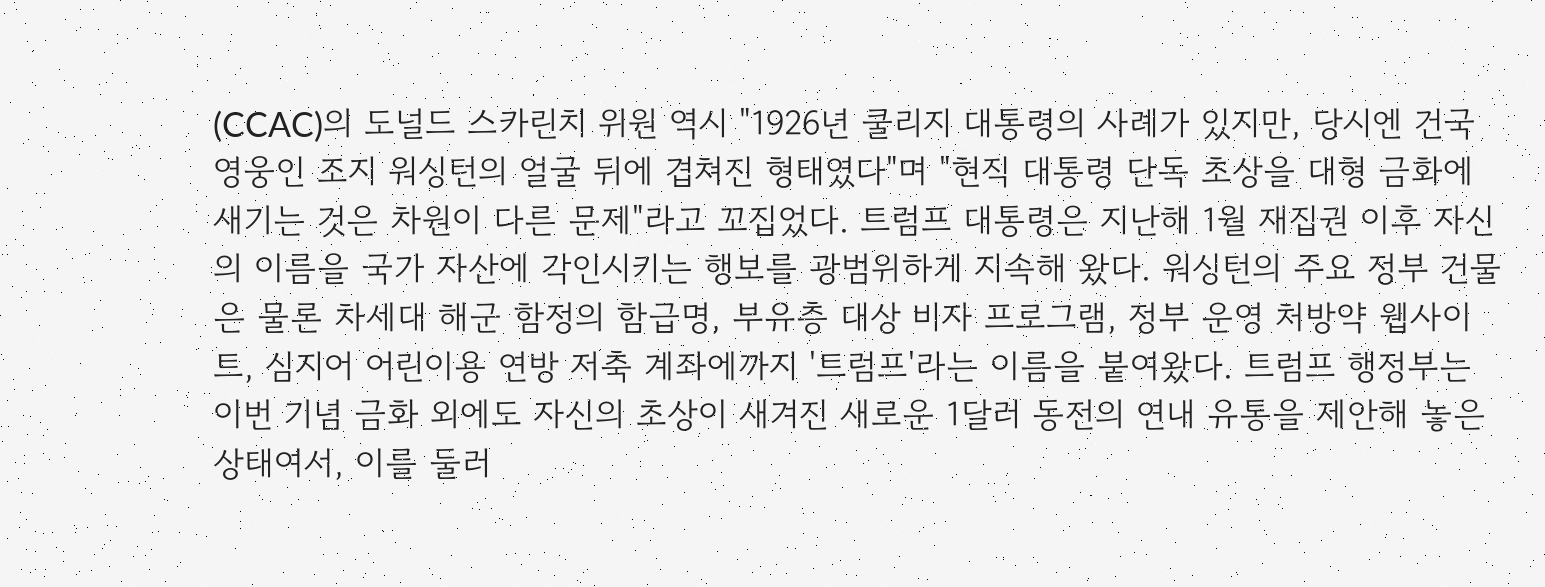(CCAC)의 도널드 스카린치 위원 역시 "1926년 쿨리지 대통령의 사례가 있지만, 당시엔 건국 영웅인 조지 워싱턴의 얼굴 뒤에 겹쳐진 형태였다"며 "현직 대통령 단독 초상을 대형 금화에 새기는 것은 차원이 다른 문제"라고 꼬집었다. 트럼프 대통령은 지난해 1월 재집권 이후 자신의 이름을 국가 자산에 각인시키는 행보를 광범위하게 지속해 왔다. 워싱턴의 주요 정부 건물은 물론 차세대 해군 함정의 함급명, 부유층 대상 비자 프로그램, 정부 운영 처방약 웹사이트, 심지어 어린이용 연방 저축 계좌에까지 '트럼프'라는 이름을 붙여왔다. 트럼프 행정부는 이번 기념 금화 외에도 자신의 초상이 새겨진 새로운 1달러 동전의 연내 유통을 제안해 놓은 상태여서, 이를 둘러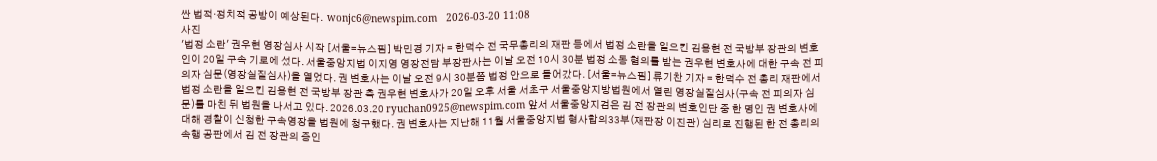싼 법적·정치적 공방이 예상된다.  wonjc6@newspim.com   2026-03-20 11:08
사진
'법정 소란' 권우현 영장심사 시작 [서울=뉴스핌] 박민경 기자 = 한덕수 전 국무총리의 재판 등에서 법정 소란을 일으킨 김용현 전 국방부 장관의 변호인이 20일 구속 기로에 섰다. 서울중앙지법 이지영 영장전담 부장판사는 이날 오전 10시 30분 법정 소동 혐의를 받는 권우현 변호사에 대한 구속 전 피의자 심문(영장실질심사)을 열었다. 권 변호사는 이날 오전 9시 30분쯤 법정 안으로 들어갔다. [서울=뉴스핌] 류기찬 기자 = 한덕수 전 총리 재판에서 법정 소란을 일으킨 김용현 전 국방부 장관 측 권우현 변호사가 20일 오후 서울 서초구 서울중앙지방법원에서 열린 영장실질심사(구속 전 피의자 심문)를 마친 뒤 법원을 나서고 있다. 2026.03.20 ryuchan0925@newspim.com 앞서 서울중앙지검은 김 전 장관의 변호인단 중 한 명인 권 변호사에 대해 경찰이 신청한 구속영장을 법원에 청구했다. 권 변호사는 지난해 11월 서울중앙지법 형사합의33부(재판장 이진관) 심리로 진행된 한 전 총리의 속행 공판에서 김 전 장관의 증인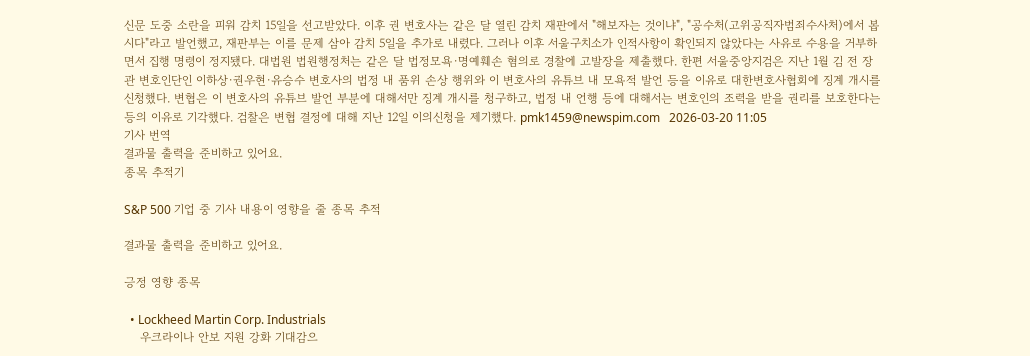신문 도중 소란을 피워 감치 15일을 선고받았다. 이후 권 변호사는 같은 달 열린 감치 재판에서 "해보자는 것이냐", "공수처(고위공직자범죄수사처)에서 봅시다"라고 발언했고, 재판부는 이를 문제 삼아 감치 5일을 추가로 내렸다. 그러나 이후 서울구치소가 인적사항이 확인되지 않았다는 사유로 수용을 거부하면서 집행 명령이 정지됐다. 대법원 법원행정처는 같은 달 법정모욕·명예훼손 혐의로 경찰에 고발장을 제출했다. 한편 서울중앙지검은 지난 1월 김 전 장관 변호인단인 이하상·권우현·유승수 변호사의 법정 내 품위 손상 행위와 이 변호사의 유튜브 내 모욕적 발언 등을 이유로 대한변호사협회에 징계 개시를 신청했다. 변협은 이 변호사의 유튜브 발언 부분에 대해서만 징계 개시를 청구하고, 법정 내 언행 등에 대해서는 변호인의 조력을 받을 권리를 보호한다는 등의 이유로 기각했다. 검찰은 변협 결정에 대해 지난 12일 이의신청을 제기했다. pmk1459@newspim.com   2026-03-20 11:05
기사 번역
결과물 출력을 준비하고 있어요.
종목 추적기

S&P 500 기업 중 기사 내용이 영향을 줄 종목 추적

결과물 출력을 준비하고 있어요.

긍정 영향 종목

  • Lockheed Martin Corp. Industrials
    우크라이나 안보 지원 강화 기대감으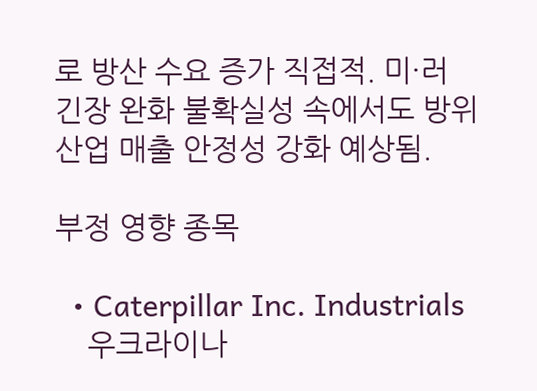로 방산 수요 증가 직접적. 미·러 긴장 완화 불확실성 속에서도 방위산업 매출 안정성 강화 예상됨.

부정 영향 종목

  • Caterpillar Inc. Industrials
    우크라이나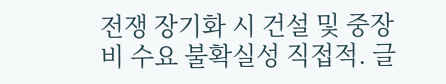전쟁 장기화 시 건설 및 중장비 수요 불확실성 직접적. 글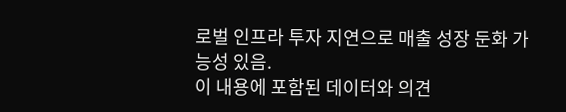로벌 인프라 투자 지연으로 매출 성장 둔화 가능성 있음.
이 내용에 포함된 데이터와 의견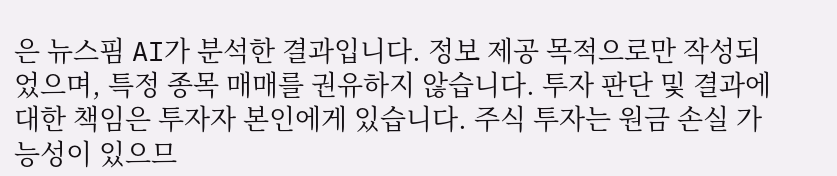은 뉴스핌 AI가 분석한 결과입니다. 정보 제공 목적으로만 작성되었으며, 특정 종목 매매를 권유하지 않습니다. 투자 판단 및 결과에 대한 책임은 투자자 본인에게 있습니다. 주식 투자는 원금 손실 가능성이 있으므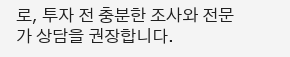로, 투자 전 충분한 조사와 전문가 상담을 권장합니다.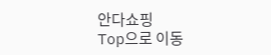안다쇼핑
Top으로 이동